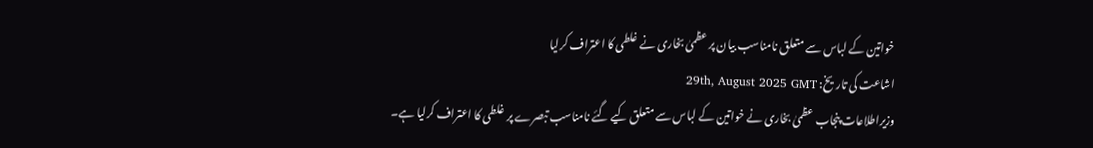خواتین کے لباس سے متعلق نامناسب بیان پر عظمیٰ بخاری نے غلطی کا اعتراف کرلیا
اشاعت کی تاریخ: 29th, August 2025 GMT
وزیراطلاعات پنجاب عظمیٰ بخاری نے خواتین کے لباس سے متعلق کیے گئے نامناسب تبصرے پر غلطی کا اعتراف کرلیا ہے۔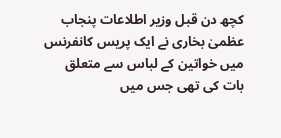کچھ دن قبل وزیر اطلاعات پنجاب عظمیٰ بخاری نے ایک پریس کانفرنس میں خواتین کے لباس سے متعلق بات کی تھی جس میں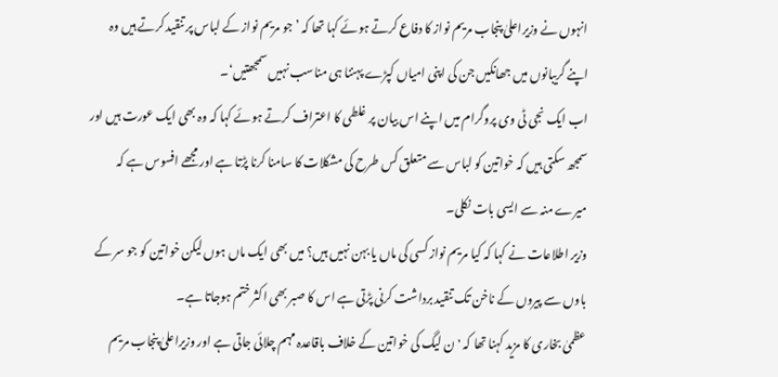انہوں نے وزیراعلیٰ پنجاب مریم نواز کا دفاع کرتے ہوئے کہا تھا کہ ’جو مریم نواز کے لباس پر تنقید کرتے ہیں وہ اپنے گریبانوں میں جھانکیں جن کی اپنی امیاں کپڑے پہننا ہی مناسب نہیں سمجھتیں‘۔
اب ایک نجی ٹی وی پروگرام میں اپنے اس بیان پر غلطی کا اعتراف کرتے ہوئے کہا کہ وہ بھی ایک عورت ہیں اور سمجھ سکتی ہیں کہ خواتین کو لباس سے متعلق کس طرح کی مشکلات کا سامنا کرنا پڑتا ہے اور مجھے افسوس ہے کہ میرے منہ سے ایسی بات نکلی۔
وزیر اطلاعات نے کہا کہ کیا مریم نواز کسی کی ماں یا بہن نہیں ہیں؟ میں بھی ایک ماں ہوں لیکن خواتین کو جو سر کے باوں سے پیروں کے ناخن تک تنقید برداشت کرنی پڑتی ہے اس کا صبر بھی اکثر ختم ہوجاتا ہے۔
عظمیٰ بخاری کا مزید کہنا تھا کہ 'ن لیگ کی خواتین کے خلاف باقاعدہ مہم چلائی جاتی ہے اور وزیراعلیٰ پنجاب مریم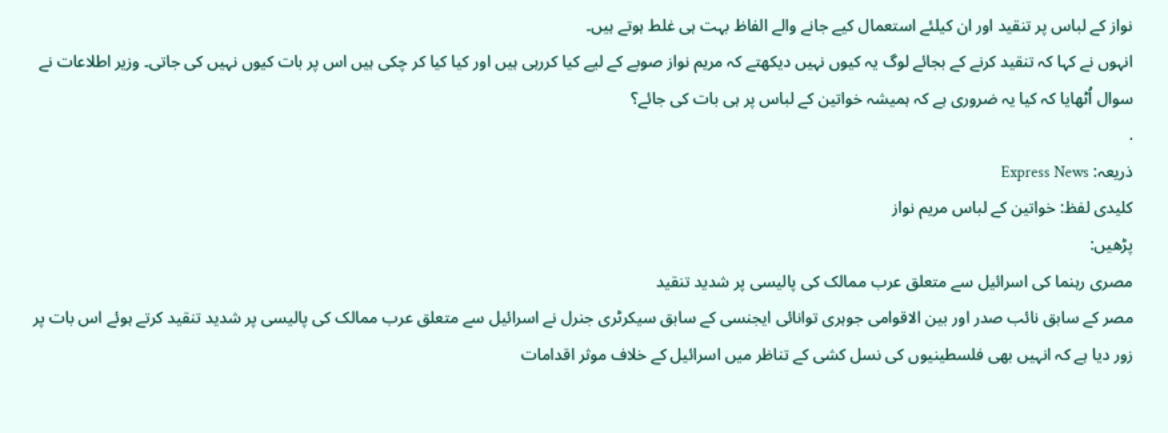نواز کے لباس پر تنقید اور ان کیلئے استعمال کیے جانے والے الفاظ بہت ہی غلط ہوتے ہیں۔
انہوں نے کہا کہ تنقید کرنے کے بجائے لوگ یہ کیوں نہیں دیکھتے کہ مریم نواز صوبے کے لیے کیا کررہی ہیں اور کیا کیا کر چکی ہیں اس پر بات کیوں نہیں کی جاتی۔ وزیر اطلاعات نے سوال اُٹھایا کہ کیا یہ ضروری ہے کہ ہمیشہ خواتین کے لباس پر ہی بات کی جائے؟
.
ذریعہ: Express News
کلیدی لفظ: خواتین کے لباس مریم نواز
پڑھیں:
مصری رہنما کی اسرائیل سے متعلق عرب ممالک کی پالیسی پر شدید تنقید
مصر کے سابق نائب صدر اور بین الاقوامی جوہری توانائی ایجنسی کے سابق سیکرٹری جنرل نے اسرائیل سے متعلق عرب ممالک کی پالیسی پر شدید تنقید کرتے ہوئے اس بات پر زور دیا ہے کہ انہیں بھی فلسطینیوں کی نسل کشی کے تناظر میں اسرائیل کے خلاف موثر اقدامات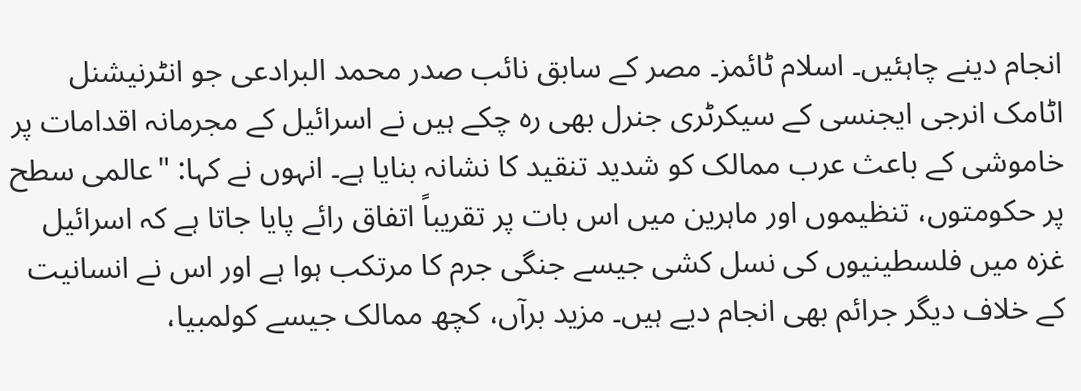انجام دینے چاہئیں۔ اسلام ٹائمز۔ مصر کے سابق نائب صدر محمد البرادعی جو انٹرنیشنل اٹامک انرجی ایجنسی کے سیکرٹری جنرل بھی رہ چکے ہیں نے اسرائیل کے مجرمانہ اقدامات پر خاموشی کے باعث عرب ممالک کو شدید تنقید کا نشانہ بنایا ہے۔ انہوں نے کہا: "عالمی سطح پر حکومتوں، تنظیموں اور ماہرین میں اس بات پر تقریباً اتفاق رائے پایا جاتا ہے کہ اسرائیل غزہ میں فلسطینیوں کی نسل کشی جیسے جنگی جرم کا مرتکب ہوا ہے اور اس نے انسانیت کے خلاف دیگر جرائم بھی انجام دیے ہیں۔ مزید برآں، کچھ ممالک جیسے کولمبیا،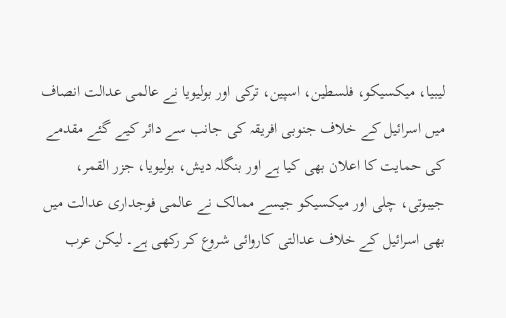لیبیا، میکسیکو، فلسطین، اسپین، ترکی اور بولیویا نے عالمی عدالت انصاف میں اسرائیل کے خلاف جنوبی افریقہ کی جانب سے دائر کیے گئے مقدمے کی حمایت کا اعلان بھی کیا ہے اور بنگلہ دیش، بولیویا، جزر القمر، جیبوتی، چلی اور میکسیکو جیسے ممالک نے عالمی فوجداری عدالت میں بھی اسرائیل کے خلاف عدالتی کاروائی شروع کر رکھی ہے۔ لیکن عرب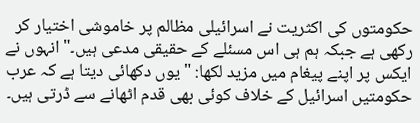حکومتوں کی اکثریت نے اسرائیلی مظالم پر خاموشی اختیار کر رکھی ہے جبکہ ہم ہی اس مسئلے کے حقیقی مدعی ہیں۔" انہوں نے ایکس پر اپنے پیغام میں مزید لکھا: "یوں دکھائی دیتا ہے کہ عرب حکومتیں اسرائیل کے خلاف کوئی بھی قدم اٹھانے سے ڈرتی ہیں۔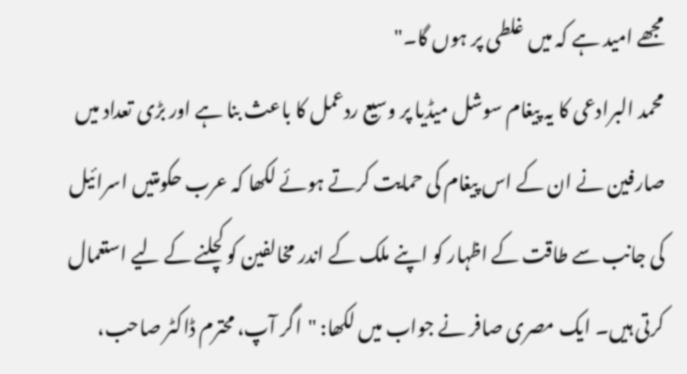مجھے امید ہے کہ میں غلطی پر ہوں گا۔"
محمد البرادعی کا یہ پیغام سوشل میڈیا پر وسیع ردعمل کا باعث بنا ہے اور بڑی تعداد میں صارفین نے ان کے اس پیغام کی حمایت کرتے ہوئے لکھا کہ عرب حکومتیں اسرائیل کی جانب سے طاقت کے اظہار کو اپنے ملک کے اندر مخالفین کو کچلنے کے لیے استعمال کرتی ہیں۔ ایک مصری صافر نے جواب میں لکھا: "اگر آپ، محترم ڈاکٹر صاحب،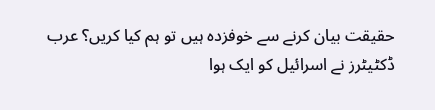حقیقت بیان کرنے سے خوفزدہ ہیں تو ہم کیا کریں؟ عرب ڈکٹیٹرز نے اسرائیل کو ایک ہوا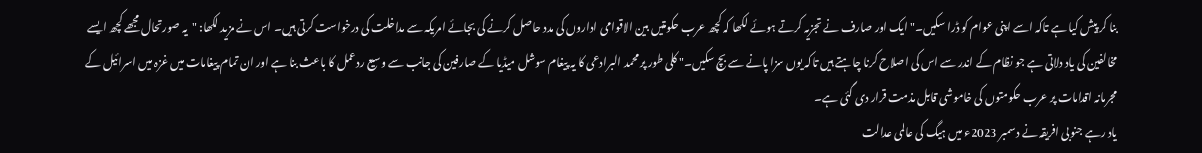بنا کر پیش کیا ہے تاکہ اسے اپنی عوام کو ڈرا سکیں۔" ایک اور صارف نے تجزیہ کرتے ہوئے لکھا کہ کچھ عرب حکومتیں بین الاقوامی اداروں کی مدد حاصل کرنے کی بجائے امریکہ سے مداخلت کی درخواست کرتی ہیں۔ اس نے مزید لکھا: "یہ صورتحال مجھے کچھ ایسے مخالفین کی یاد دلاتی ہے جو نظام کے اندر سے اس کی اصلاح کرنا چاہتے ہیں تاکہ یوں سزا پانے سے بچ سکیں۔" کلی طور پر محمد البرادعی کا یہ پیغام سوشل میڈیا کے صارفین کی جانب سے وسیع ردعمل کا باعث بنا ہے اور ان تمام پیغامات میں غزہ میں اسرائیل کے مجرمانہ اقدامات پر عرب حکومتوں کی خاموشی قابل مذمت قرار دی گئی ہے۔
یاد رہے جنوبی افریقہ نے دسمبر 2023ء میں ہیگ کی عالمی عدالت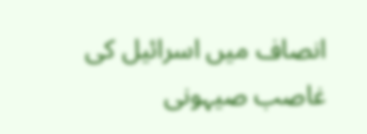انصاف میں اسرائیل کی غاصب صیہونی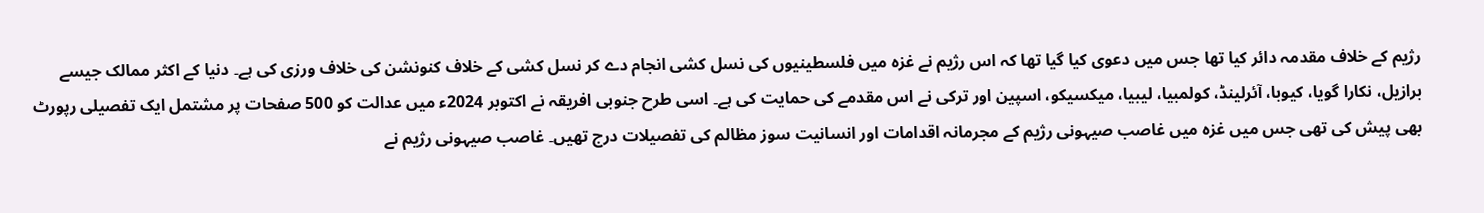رژیم کے خلاف مقدمہ دائر کیا تھا جس میں دعوی کیا گیا تھا کہ اس رژیم نے غزہ میں فلسطینیوں کی نسل کشی انجام دے کر نسل کشی کے خلاف کنونشن کی خلاف ورزی کی ہے۔ دنیا کے اکثر ممالک جیسے برازیل، نکارا گویا، کیوبا، آئرلینڈ، کولمبیا، لیبیا، میکسیکو، اسپین اور ترکی نے اس مقدمے کی حمایت کی ہے۔ اسی طرح جنوبی افریقہ نے اکتوبر 2024ء میں عدالت کو 500 صفحات پر مشتمل ایک تفصیلی رپورٹ بھی پیش کی تھی جس میں غزہ میں غاصب صیہونی رژیم کے مجرمانہ اقدامات اور انسانیت سوز مظالم کی تفصیلات درج تھیں۔ غاصب صیہونی رژیم نے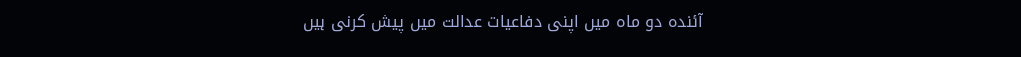آئندہ دو ماہ میں اپنی دفاعیات عدالت میں پیش کرنی ہیں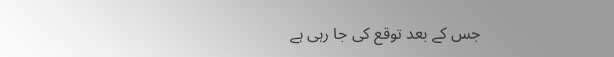جس کے بعد توقع کی جا رہی ہے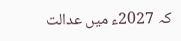کہ 2027ء میں عدالت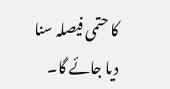کا حتمی فیصلہ سنا دیا جائے گا۔